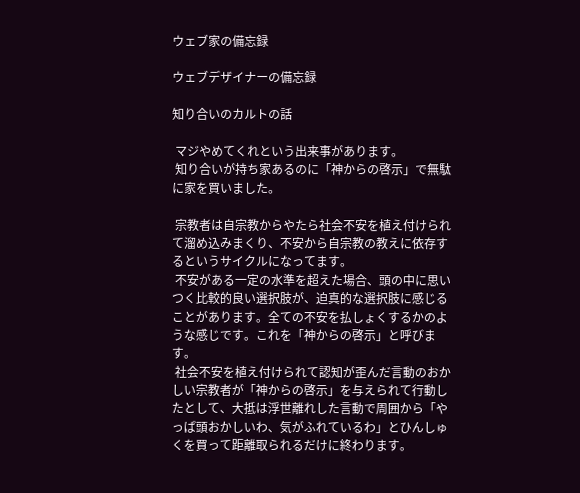ウェブ家の備忘録

ウェブデザイナーの備忘録

知り合いのカルトの話

 マジやめてくれという出来事があります。
 知り合いが持ち家あるのに「神からの啓示」で無駄に家を買いました。

 宗教者は自宗教からやたら社会不安を植え付けられて溜め込みまくり、不安から自宗教の教えに依存するというサイクルになってます。
 不安がある一定の水準を超えた場合、頭の中に思いつく比較的良い選択肢が、迫真的な選択肢に感じることがあります。全ての不安を払しょくするかのような感じです。これを「神からの啓示」と呼びます。
 社会不安を植え付けられて認知が歪んだ言動のおかしい宗教者が「神からの啓示」を与えられて行動したとして、大抵は浮世離れした言動で周囲から「やっぱ頭おかしいわ、気がふれているわ」とひんしゅくを買って距離取られるだけに終わります。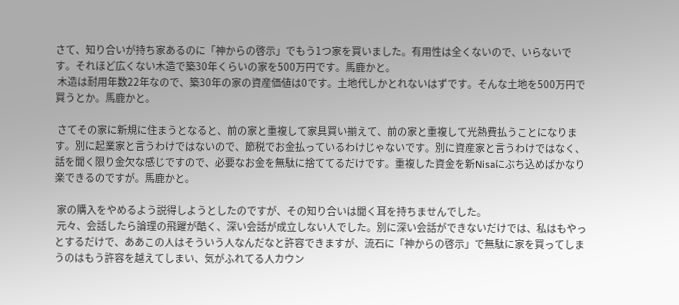さて、知り合いが持ち家あるのに「神からの啓示」でもう1つ家を買いました。有用性は全くないので、いらないです。それほど広くない木造で築30年くらいの家を500万円です。馬鹿かと。
 木造は耐用年数22年なので、築30年の家の資産価値は0です。土地代しかとれないはずです。そんな土地を500万円で買うとか。馬鹿かと。

 さてその家に新規に住まうとなると、前の家と重複して家具買い揃えて、前の家と重複して光熱費払うことになります。別に起業家と言うわけではないので、節税でお金払っているわけじゃないです。別に資産家と言うわけではなく、話を聞く限り金欠な感じですので、必要なお金を無駄に捨ててるだけです。重複した資金を新Nisaにぶち込めばかなり楽できるのですが。馬鹿かと。

 家の購入をやめるよう説得しようとしたのですが、その知り合いは聞く耳を持ちませんでした。
 元々、会話したら論理の飛躍が酷く、深い会話が成立しない人でした。別に深い会話ができないだけでは、私はもやっとするだけで、ああこの人はそういう人なんだなと許容できますが、流石に「神からの啓示」で無駄に家を買ってしまうのはもう許容を越えてしまい、気がふれてる人カウン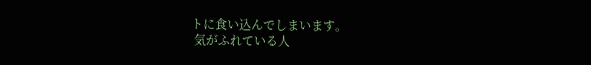トに食い込んでしまいます。
 気がふれている人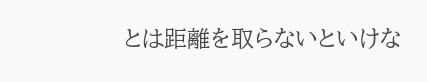とは距離を取らないといけな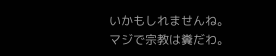いかもしれませんね。マジで宗教は糞だわ。